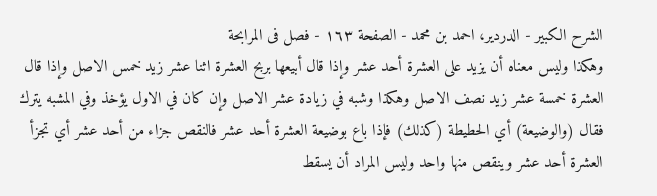الشرح الکبير - الدردیر، احمد بن محمد - الصفحة ١٦٣ - فصل فى المرابحة
وهكذا وليس معناه أن يزيد على العشرة أحد عشر وإذا قال أبيعها بربح العشرة اثنا عشر زيد خمس الاصل وإذا قال العشرة خمسة عشر زيد نصف الاصل وهكذا وشبه في زيادة عشر الاصل وإن كان في الاول يؤخذ وفي المشبه يترك فقال (والوضيعة) أي الحطيطة (كذلك) فإذا باع بوضيعة العشرة أحد عشر فالنقص جزاء من أحد عشر أي تجزأ العشرة أحد عشر وينقص منها واحد وليس المراد أن يسقط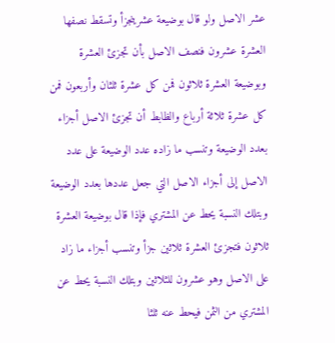عشر الاصل ولو قال بوضيعة عشرينجزأ وتسقط نصفها العشرة عشرون فنصف الاصل بأن تجزئ العشرة وبوضيعة العشرة ثلاثون فمن كل عشرة ثلثان وأربعون فمن كل عشرة ثلاثة أرباع والظابط أن تجزئ الاصل أجزاء بعدد الوضيعة وتنسب ما زاده عدد الوضيعة على عدد الاصل إلى أجزاء الاصل التي جعل عددها بعدد الوضيعة وبتلك النسبة يحط عن المشتري فإذا قال بوضيعة العشرة ثلاثون فتجزئ العشرة ثلاثين جزأ وتنسب أجزاء ما زاد على الاصل وهو عشرون للثلاثين وبتلك النسبة يحط عن المشتري من الثمن فيحط عنه ثلثا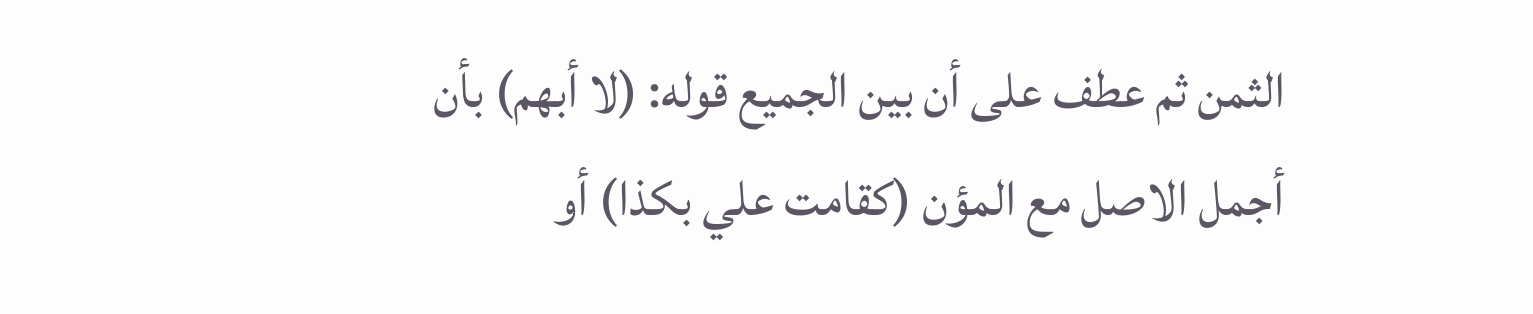الثمن ثم عطف على أن بين الجميع قوله: (لا أبهم) بأن أجمل الاصل مع المؤن (كقامت علي بكذا) أو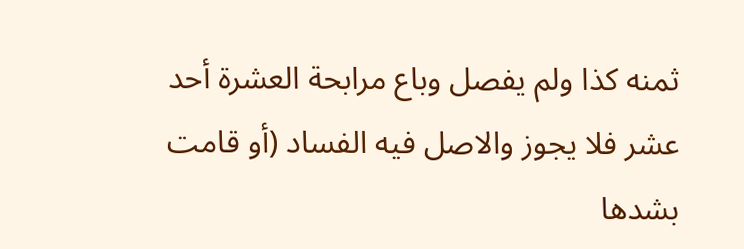ثمنه كذا ولم يفصل وباع مرابحة العشرة أحد عشر فلا يجوز والاصل فيه الفساد (أو قامت بشدها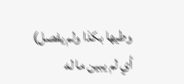وطيها بكذا ولم يفصل) أي لم يبين ما له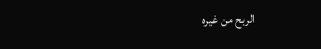الربح من غيره